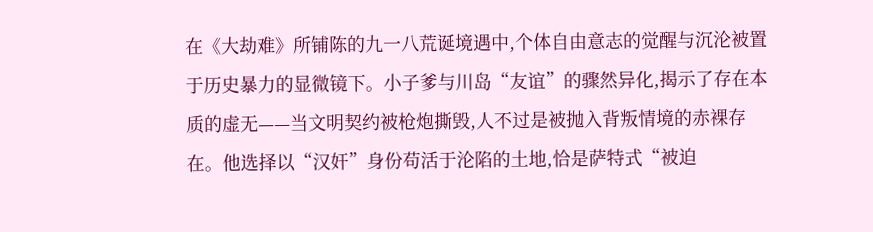在《大劫难》所铺陈的九一八荒诞境遇中,个体自由意志的觉醒与沉沦被置于历史暴力的显微镜下。小子爹与川岛“友谊”的骤然异化,揭示了存在本质的虚无——当文明契约被枪炮撕毁,人不过是被抛入背叛情境的赤裸存在。他选择以“汉奸”身份苟活于沦陷的土地,恰是萨特式“被迫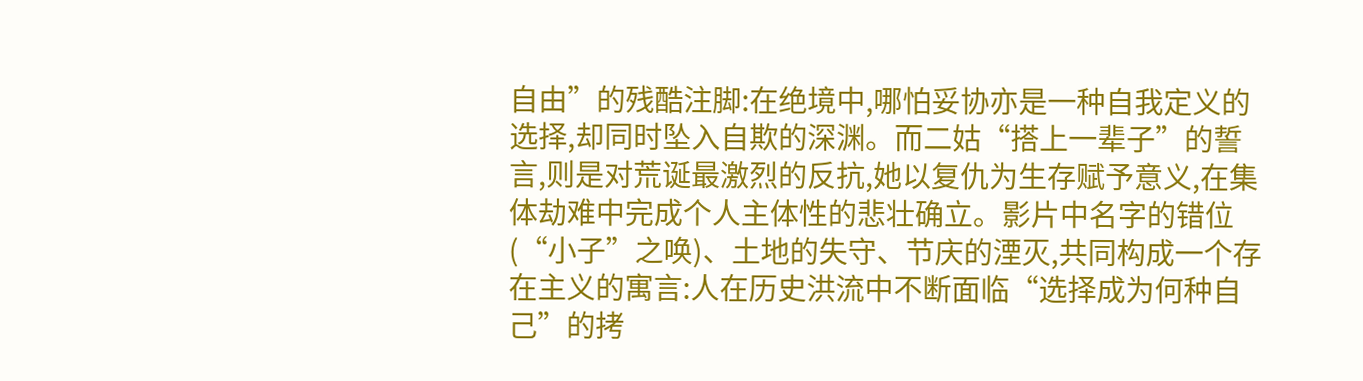自由”的残酷注脚:在绝境中,哪怕妥协亦是一种自我定义的选择,却同时坠入自欺的深渊。而二姑“搭上一辈子”的誓言,则是对荒诞最激烈的反抗,她以复仇为生存赋予意义,在集体劫难中完成个人主体性的悲壮确立。影片中名字的错位(“小子”之唤)、土地的失守、节庆的湮灭,共同构成一个存在主义的寓言:人在历史洪流中不断面临“选择成为何种自己”的拷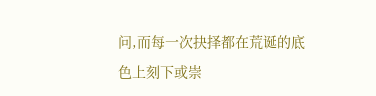问,而每一次抉择都在荒诞的底色上刻下或崇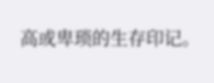高或卑琐的生存印记。